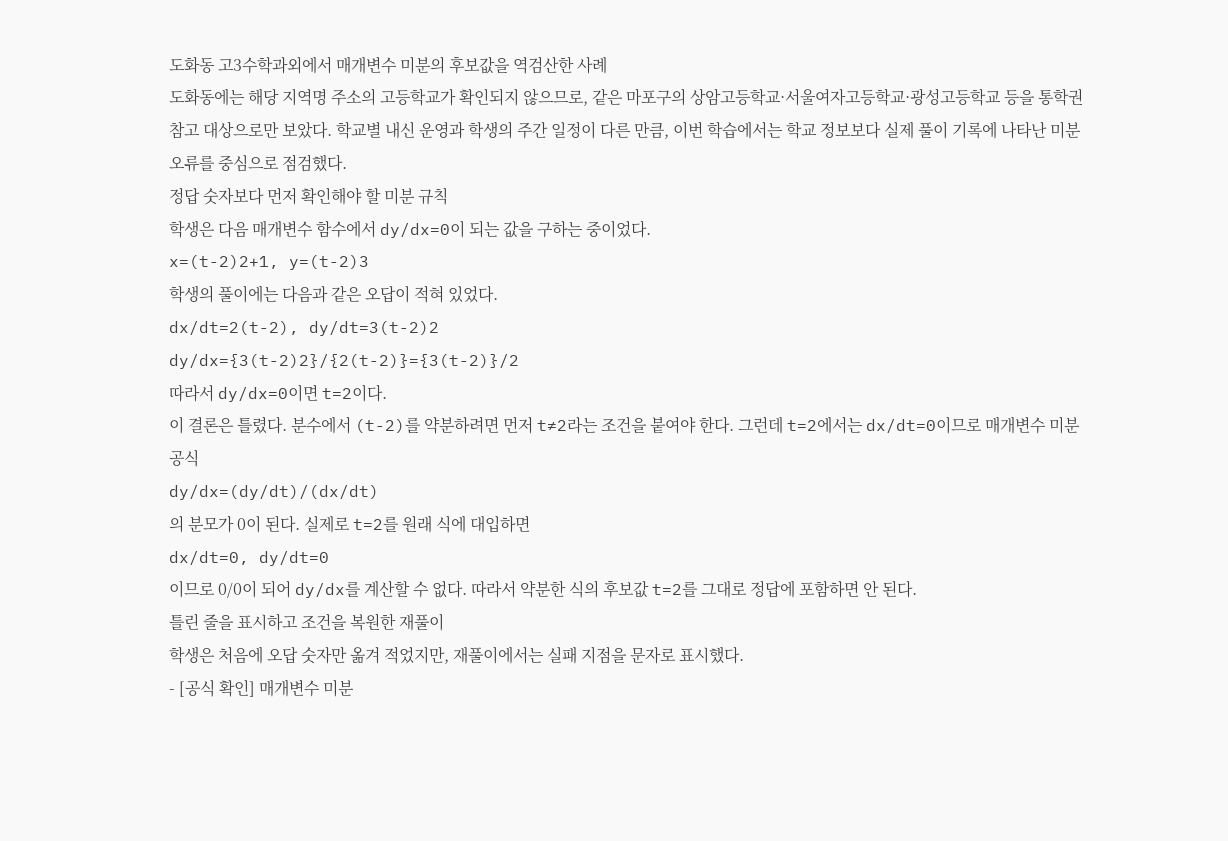도화동 고3수학과외에서 매개변수 미분의 후보값을 역검산한 사례
도화동에는 해당 지역명 주소의 고등학교가 확인되지 않으므로, 같은 마포구의 상암고등학교·서울여자고등학교·광성고등학교 등을 통학권 참고 대상으로만 보았다. 학교별 내신 운영과 학생의 주간 일정이 다른 만큼, 이번 학습에서는 학교 정보보다 실제 풀이 기록에 나타난 미분 오류를 중심으로 점검했다.
정답 숫자보다 먼저 확인해야 할 미분 규칙
학생은 다음 매개변수 함수에서 dy/dx=0이 되는 값을 구하는 중이었다.
x=(t-2)2+1, y=(t-2)3
학생의 풀이에는 다음과 같은 오답이 적혀 있었다.
dx/dt=2(t-2), dy/dt=3(t-2)2
dy/dx={3(t-2)2}/{2(t-2)}={3(t-2)}/2
따라서 dy/dx=0이면 t=2이다.
이 결론은 틀렸다. 분수에서 (t-2)를 약분하려면 먼저 t≠2라는 조건을 붙여야 한다. 그런데 t=2에서는 dx/dt=0이므로 매개변수 미분 공식
dy/dx=(dy/dt)/(dx/dt)
의 분모가 0이 된다. 실제로 t=2를 원래 식에 대입하면
dx/dt=0, dy/dt=0
이므로 0/0이 되어 dy/dx를 계산할 수 없다. 따라서 약분한 식의 후보값 t=2를 그대로 정답에 포함하면 안 된다.
틀린 줄을 표시하고 조건을 복원한 재풀이
학생은 처음에 오답 숫자만 옮겨 적었지만, 재풀이에서는 실패 지점을 문자로 표시했다.
- [공식 확인] 매개변수 미분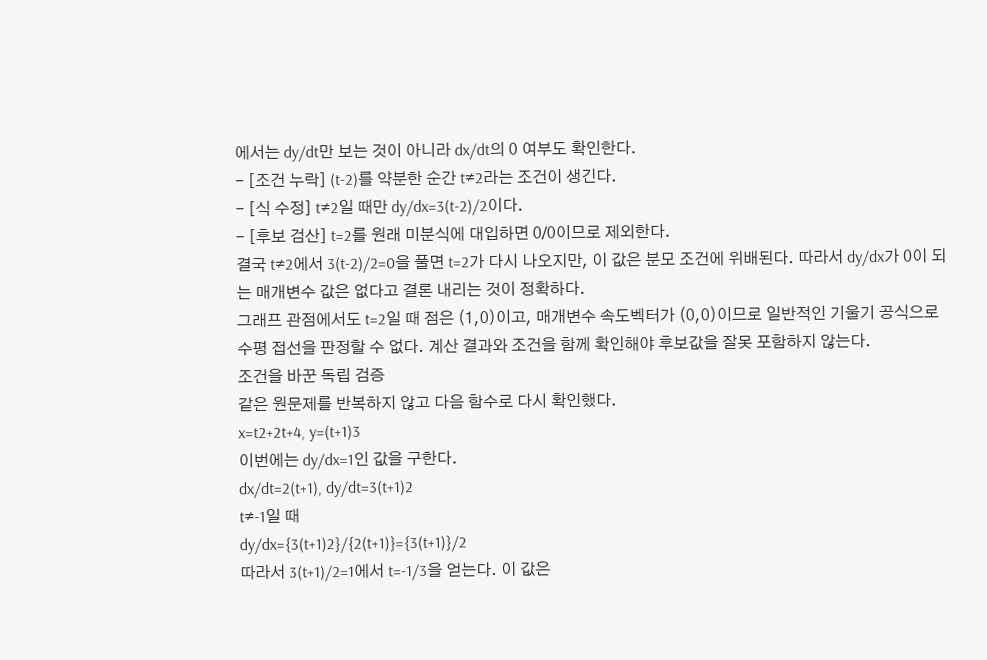에서는 dy/dt만 보는 것이 아니라 dx/dt의 0 여부도 확인한다.
- [조건 누락] (t-2)를 약분한 순간 t≠2라는 조건이 생긴다.
- [식 수정] t≠2일 때만 dy/dx=3(t-2)/2이다.
- [후보 검산] t=2를 원래 미분식에 대입하면 0/0이므로 제외한다.
결국 t≠2에서 3(t-2)/2=0을 풀면 t=2가 다시 나오지만, 이 값은 분모 조건에 위배된다. 따라서 dy/dx가 0이 되는 매개변수 값은 없다고 결론 내리는 것이 정확하다.
그래프 관점에서도 t=2일 때 점은 (1,0)이고, 매개변수 속도벡터가 (0,0)이므로 일반적인 기울기 공식으로 수평 접선을 판정할 수 없다. 계산 결과와 조건을 함께 확인해야 후보값을 잘못 포함하지 않는다.
조건을 바꾼 독립 검증
같은 원문제를 반복하지 않고 다음 함수로 다시 확인했다.
x=t2+2t+4, y=(t+1)3
이번에는 dy/dx=1인 값을 구한다.
dx/dt=2(t+1), dy/dt=3(t+1)2
t≠-1일 때
dy/dx={3(t+1)2}/{2(t+1)}={3(t+1)}/2
따라서 3(t+1)/2=1에서 t=-1/3을 얻는다. 이 값은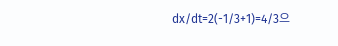dx/dt=2(-1/3+1)=4/3으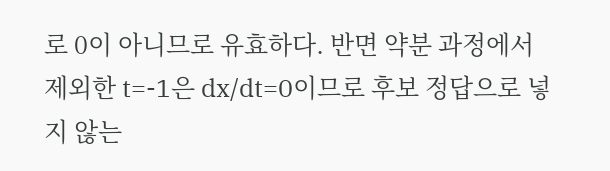로 0이 아니므로 유효하다. 반면 약분 과정에서 제외한 t=-1은 dx/dt=0이므로 후보 정답으로 넣지 않는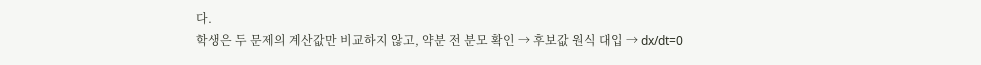다.
학생은 두 문제의 계산값만 비교하지 않고, 약분 전 분모 확인 → 후보값 원식 대입 → dx/dt=0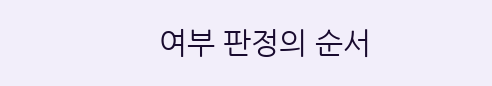여부 판정의 순서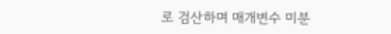로 검산하며 매개변수 미분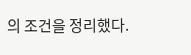의 조건을 정리했다.